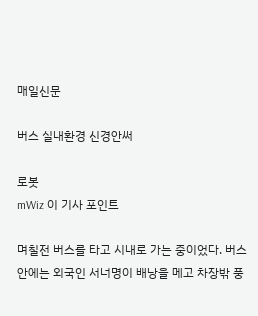매일신문

버스 실내환경 신경안써

로봇
mWiz 이 기사 포인트

며칠전 버스를 타고 시내로 가는 중이었다. 버스 안에는 외국인 서너명이 배낭을 메고 차장밖 풍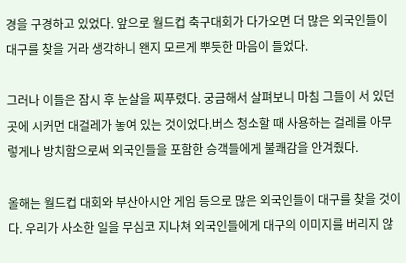경을 구경하고 있었다. 앞으로 월드컵 축구대회가 다가오면 더 많은 외국인들이 대구를 찾을 거라 생각하니 왠지 모르게 뿌듯한 마음이 들었다.

그러나 이들은 잠시 후 눈살을 찌푸렸다. 궁금해서 살펴보니 마침 그들이 서 있던 곳에 시커먼 대걸레가 놓여 있는 것이었다.버스 청소할 때 사용하는 걸레를 아무렇게나 방치함으로써 외국인들을 포함한 승객들에게 불쾌감을 안겨줬다.

올해는 월드컵 대회와 부산아시안 게임 등으로 많은 외국인들이 대구를 찾을 것이다. 우리가 사소한 일을 무심코 지나쳐 외국인들에게 대구의 이미지를 버리지 않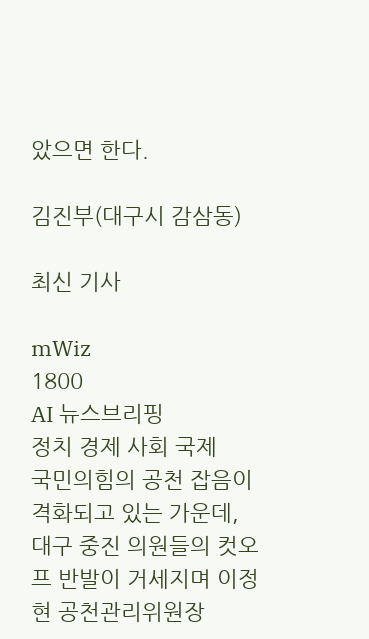았으면 한다.

김진부(대구시 감삼동)

최신 기사

mWiz
1800
AI 뉴스브리핑
정치 경제 사회 국제
국민의힘의 공천 잡음이 격화되고 있는 가운데, 대구 중진 의원들의 컷오프 반발이 거세지며 이정현 공천관리위원장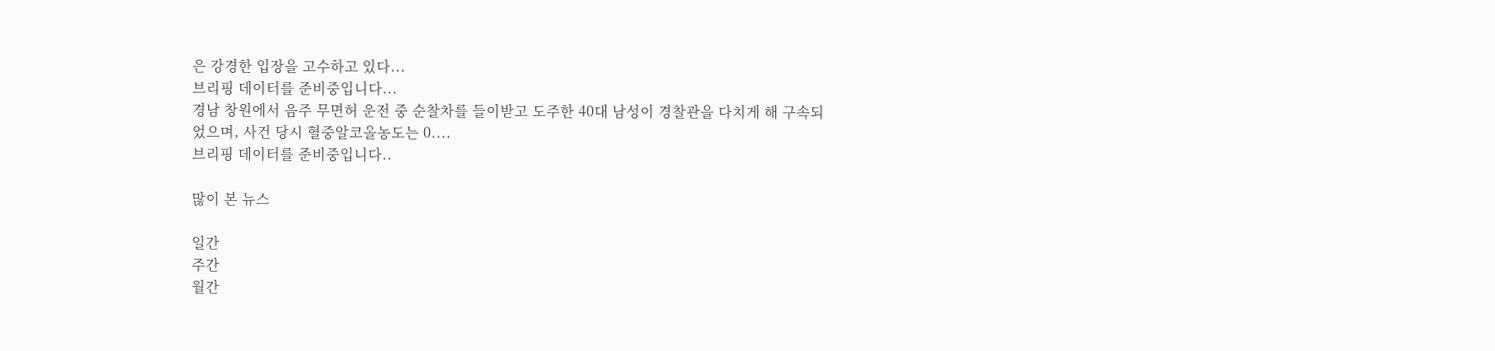은 강경한 입장을 고수하고 있다...
브리핑 데이터를 준비중입니다...
경남 창원에서 음주 무면허 운전 중 순찰차를 들이받고 도주한 40대 남성이 경찰관을 다치게 해 구속되었으며, 사건 당시 혈중알코올농도는 0....
브리핑 데이터를 준비중입니다..

많이 본 뉴스

일간
주간
월간